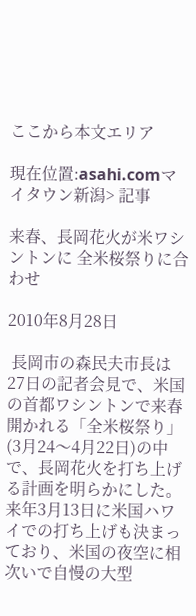ここから本文エリア

現在位置:asahi.comマイタウン新潟> 記事

来春、長岡花火が米ワシントンに 全米桜祭りに合わせ

2010年8月28日

 長岡市の森民夫市長は27日の記者会見で、米国の首都ワシントンで来春開かれる「全米桜祭り」(3月24〜4月22日)の中で、長岡花火を打ち上げる計画を明らかにした。来年3月13日に米国ハワイでの打ち上げも決まっており、米国の夜空に相次いで自慢の大型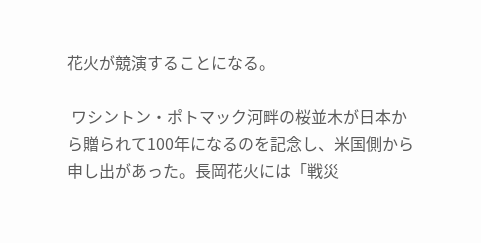花火が競演することになる。

 ワシントン・ポトマック河畔の桜並木が日本から贈られて100年になるのを記念し、米国側から申し出があった。長岡花火には「戦災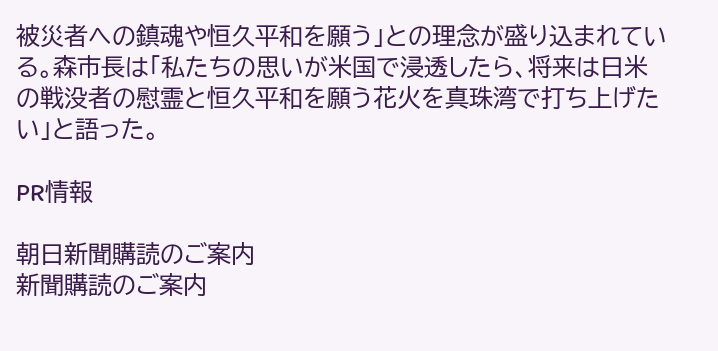被災者への鎮魂や恒久平和を願う」との理念が盛り込まれている。森市長は「私たちの思いが米国で浸透したら、将来は日米の戦没者の慰霊と恒久平和を願う花火を真珠湾で打ち上げたい」と語った。

PR情報

朝日新聞購読のご案内
新聞購読のご案内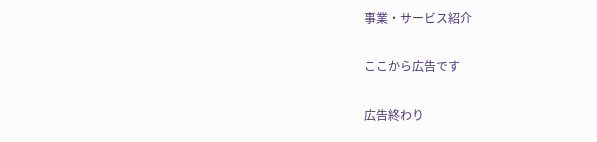事業・サービス紹介

ここから広告です

広告終わり